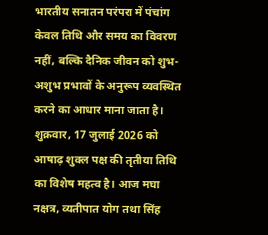भारतीय सनातन परंपरा में पंचांग केवल तिथि और समय का विवरण नहीं, बल्कि दैनिक जीवन को शुभ-अशुभ प्रभावों के अनुरूप व्यवस्थित करने का आधार माना जाता है। शुक्रवार, 17 जुलाई 2026 को आषाढ़ शुक्ल पक्ष की तृतीया तिथि का विशेष महत्व है। आज मघा नक्षत्र, व्यतीपात योग तथा सिंह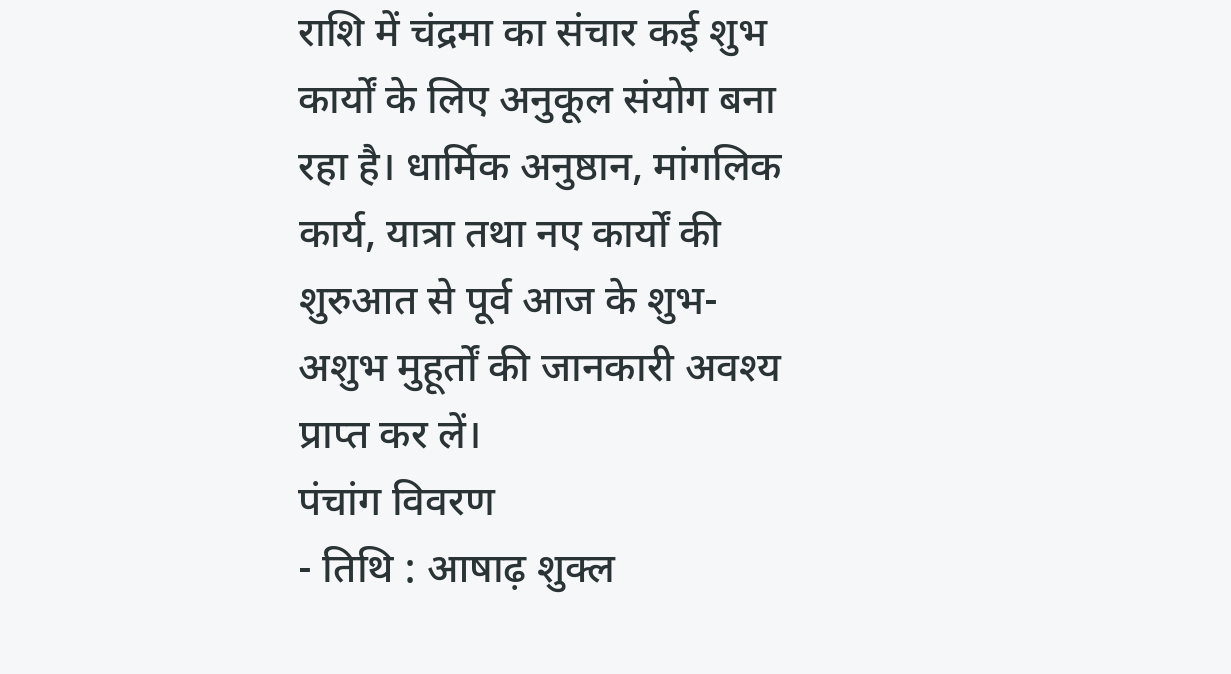राशि में चंद्रमा का संचार कई शुभ कार्यों के लिए अनुकूल संयोग बना रहा है। धार्मिक अनुष्ठान, मांगलिक कार्य, यात्रा तथा नए कार्यों की शुरुआत से पूर्व आज के शुभ-अशुभ मुहूर्तों की जानकारी अवश्य प्राप्त कर लें।
पंचांग विवरण
- तिथि : आषाढ़ शुक्ल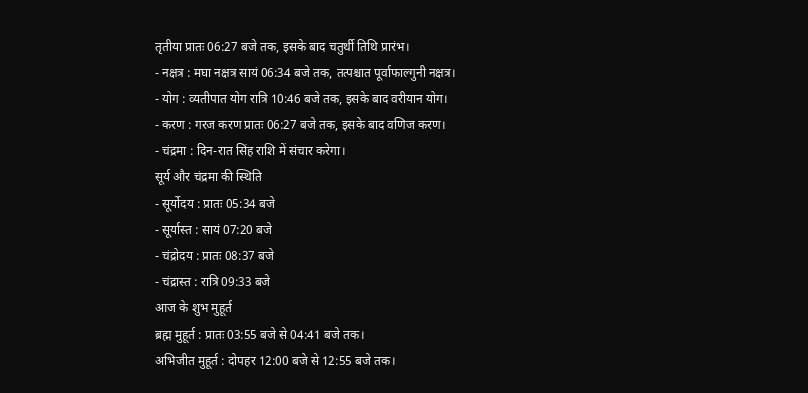तृतीया प्रातः 06:27 बजे तक, इसके बाद चतुर्थी तिथि प्रारंभ।
- नक्षत्र : मघा नक्षत्र सायं 06:34 बजे तक, तत्पश्चात पूर्वाफाल्गुनी नक्षत्र।
- योग : व्यतीपात योग रात्रि 10:46 बजे तक, इसके बाद वरीयान योग।
- करण : गरज करण प्रातः 06:27 बजे तक, इसके बाद वणिज करण।
- चंद्रमा : दिन-रात सिंह राशि में संचार करेगा।
सूर्य और चंद्रमा की स्थिति
- सूर्योदय : प्रातः 05:34 बजे
- सूर्यास्त : सायं 07:20 बजे
- चंद्रोदय : प्रातः 08:37 बजे
- चंद्रास्त : रात्रि 09:33 बजे
आज के शुभ मुहूर्त
ब्रह्म मुहूर्त : प्रातः 03:55 बजे से 04:41 बजे तक।
अभिजीत मुहूर्त : दोपहर 12:00 बजे से 12:55 बजे तक।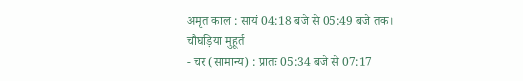अमृत काल : सायं 04:18 बजे से 05:49 बजे तक।
चौघड़िया मुहूर्त
- चर (सामान्य) : प्रातः 05:34 बजे से 07:17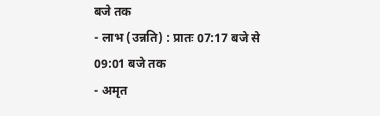बजे तक
- लाभ (उन्नति) : प्रातः 07:17 बजे से 09:01 बजे तक
- अमृत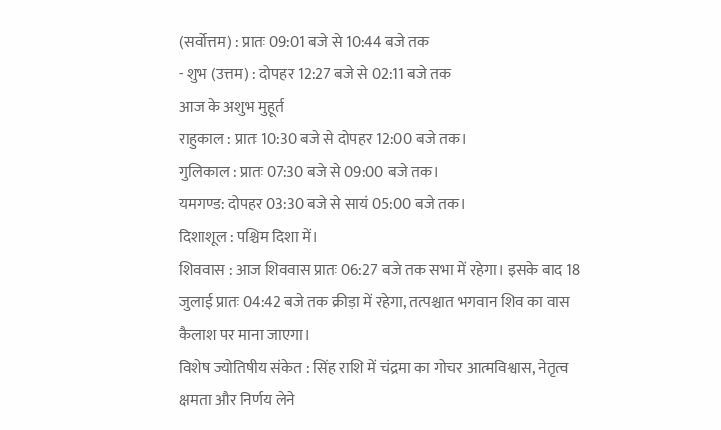(सर्वोत्तम) : प्रातः 09:01 बजे से 10:44 बजे तक
- शुभ (उत्तम) : दोपहर 12:27 बजे से 02:11 बजे तक
आज के अशुभ मुहूर्त
राहुकाल : प्रातः 10:30 बजे से दोपहर 12:00 बजे तक।
गुलिकाल : प्रातः 07:30 बजे से 09:00 बजे तक।
यमगण्ड: दोपहर 03:30 बजे से सायं 05:00 बजे तक।
दिशाशूल : पश्चिम दिशा में।
शिववास : आज शिववास प्रातः 06:27 बजे तक सभा में रहेगा। इसके बाद 18 जुलाई प्रातः 04:42 बजे तक क्रीड़ा में रहेगा, तत्पश्चात भगवान शिव का वास कैलाश पर माना जाएगा।
विशेष ज्योतिषीय संकेत : सिंह राशि में चंद्रमा का गोचर आत्मविश्वास, नेतृत्व क्षमता और निर्णय लेने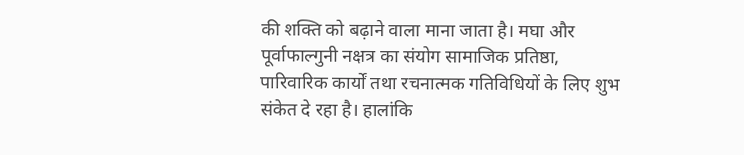की शक्ति को बढ़ाने वाला माना जाता है। मघा और पूर्वाफाल्गुनी नक्षत्र का संयोग सामाजिक प्रतिष्ठा, पारिवारिक कार्यों तथा रचनात्मक गतिविधियों के लिए शुभ संकेत दे रहा है। हालांकि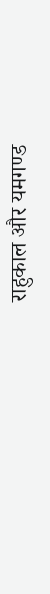राहुकाल और यमगण्ड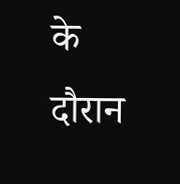के दौरान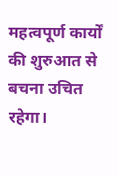महत्वपूर्ण कार्यों की शुरुआत से बचना उचित रहेगा।